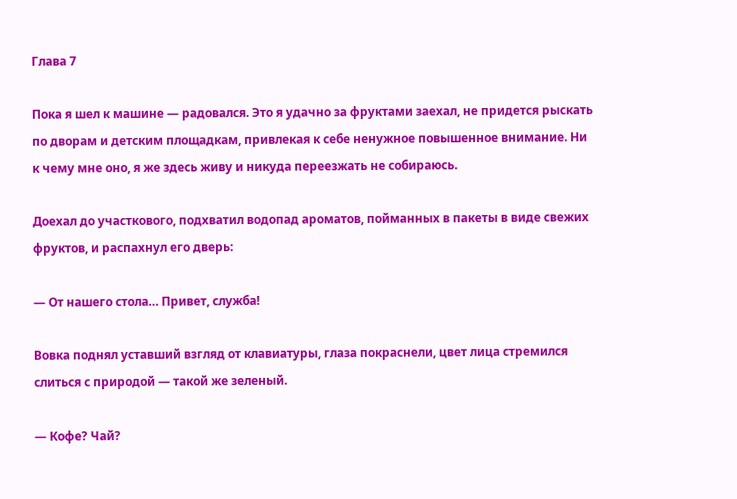Глава 7

Пока я шел к машине — радовался. Это я удачно за фруктами заехал, не придется рыскать по дворам и детским площадкам, привлекая к себе ненужное повышенное внимание. Ни к чему мне оно, я же здесь живу и никуда переезжать не собираюсь.

Доехал до участкового, подхватил водопад ароматов, пойманных в пакеты в виде свежих фруктов, и распахнул его дверь:

— От нашего стола… Привет, служба!

Вовка поднял уставший взгляд от клавиатуры, глаза покраснели, цвет лица стремился слиться с природой — такой же зеленый.

— Кофе? Чай?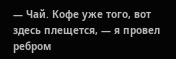— Чай. Кофе уже того, вот здесь плещется, — я провел ребром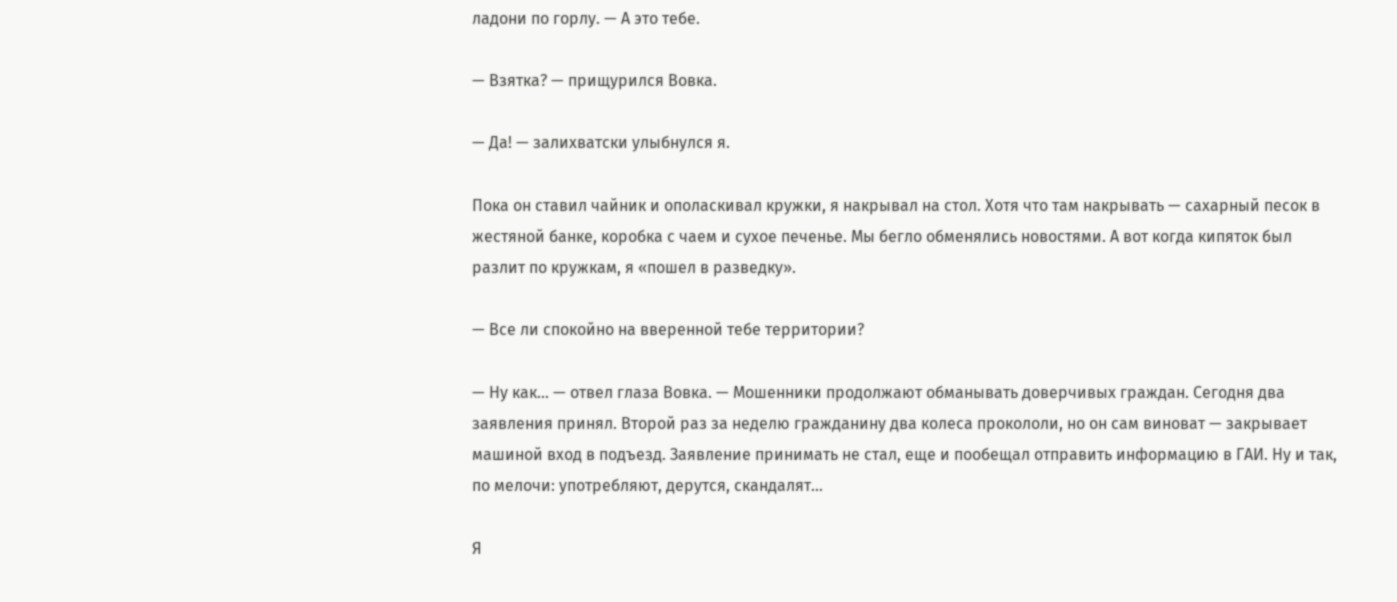ладони по горлу. — А это тебе.

— Взятка? — прищурился Вовка.

— Да! — залихватски улыбнулся я.

Пока он ставил чайник и ополаскивал кружки, я накрывал на стол. Хотя что там накрывать — сахарный песок в жестяной банке, коробка с чаем и сухое печенье. Мы бегло обменялись новостями. А вот когда кипяток был разлит по кружкам, я «пошел в разведку».

— Все ли спокойно на вверенной тебе территории?

— Ну как… — отвел глаза Вовка. — Мошенники продолжают обманывать доверчивых граждан. Сегодня два заявления принял. Второй раз за неделю гражданину два колеса прокололи, но он сам виноват — закрывает машиной вход в подъезд. Заявление принимать не стал, еще и пообещал отправить информацию в ГАИ. Ну и так, по мелочи: употребляют, дерутся, скандалят…

Я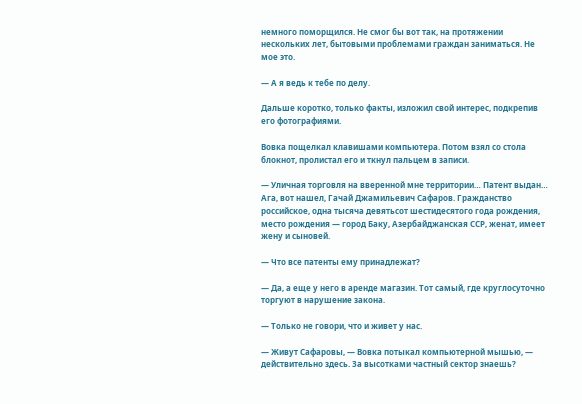немного поморщился. Не смог бы вот так, на протяжении нескольких лет, бытовыми проблемами граждан заниматься. Не мое это.

— А я ведь к тебе по делу.

Дальше коротко, только факты, изложил свой интерес, подкрепив его фотографиями.

Вовка пощелкал клавишами компьютера. Потом взял со стола блокнот, пролистал его и ткнул пальцем в записи.

— Уличная торговля на вверенной мне территории… Патент выдан… Ага, вот нашел, Гачай Джамильевич Сафаров. Гражданство российское, одна тысяча девятьсот шестидесятого года рождения, место рождения — город Баку, Азербайджанская ССР, женат, имеет жену и сыновей.

— Что все патенты ему принадлежат?

— Да, а еще у него в аренде магазин. Тот самый, где круглосуточно торгуют в нарушение закона.

— Только не говори, что и живет у нас.

— Живут Сафаровы, — Вовка потыкал компьютерной мышью, — действительно здесь. За высотками частный сектор знаешь?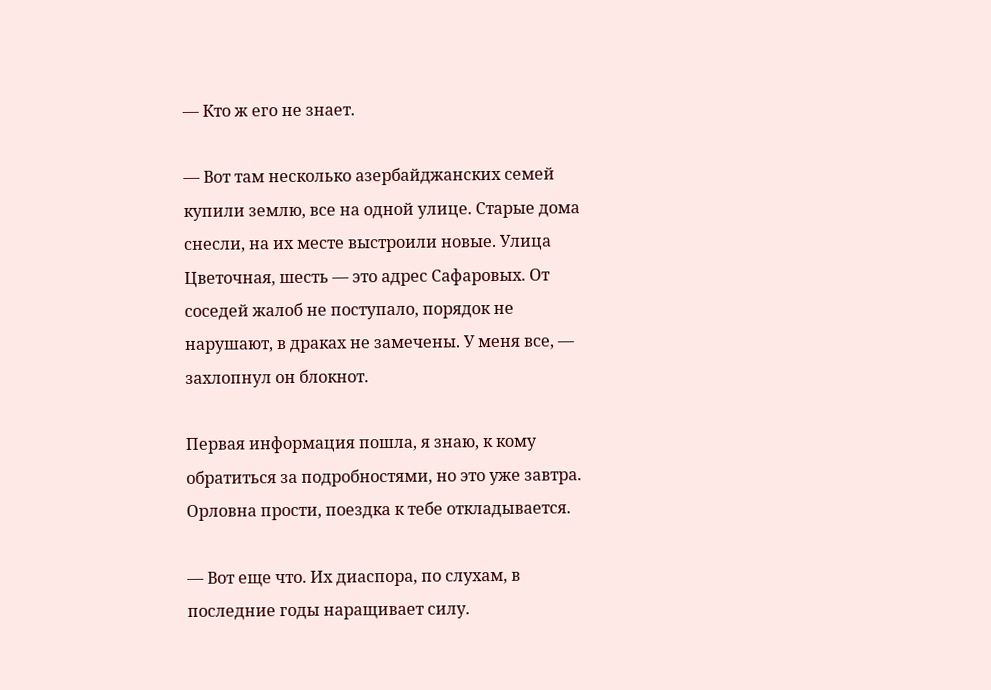— Кто ж его не знает.

— Вот там несколько азербайджанских семей купили землю, все на одной улице. Старые дома снесли, на их месте выстроили новые. Улица Цветочная, шесть — это адрес Сафаровых. От соседей жалоб не поступало, порядок не нарушают, в драках не замечены. У меня все, — захлопнул он блокнот.

Первая информация пошла, я знаю, к кому обратиться за подробностями, но это уже завтра. Орловна прости, поездка к тебе откладывается.

— Вот еще что. Их диаспора, по слухам, в последние годы наращивает силу.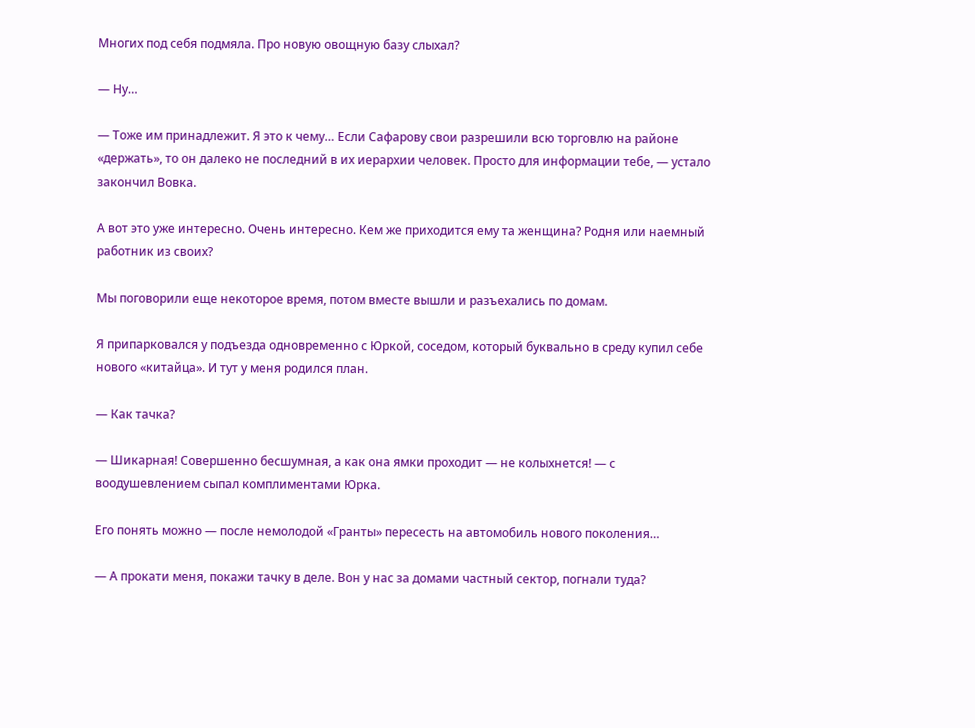Многих под себя подмяла. Про новую овощную базу слыхал?

— Ну…

— Тоже им принадлежит. Я это к чему… Если Сафарову свои разрешили всю торговлю на районе «держать», то он далеко не последний в их иерархии человек. Просто для информации тебе, — устало закончил Вовка.

А вот это уже интересно. Очень интересно. Кем же приходится ему та женщина? Родня или наемный работник из своих?

Мы поговорили еще некоторое время, потом вместе вышли и разъехались по домам.

Я припарковался у подъезда одновременно с Юркой, соседом, который буквально в среду купил себе нового «китайца». И тут у меня родился план.

— Как тачка?

— Шикарная! Совершенно бесшумная, а как она ямки проходит — не колыхнется! — с воодушевлением сыпал комплиментами Юрка.

Его понять можно — после немолодой «Гранты» пересесть на автомобиль нового поколения…

— А прокати меня, покажи тачку в деле. Вон у нас за домами частный сектор, погнали туда?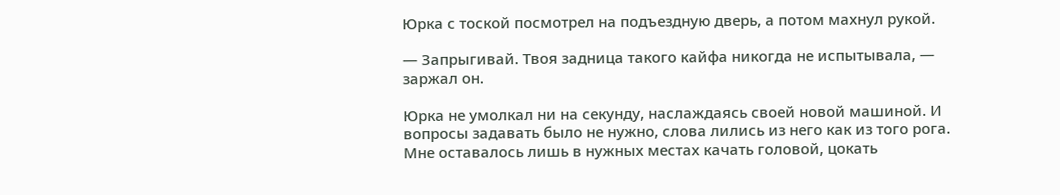Юрка с тоской посмотрел на подъездную дверь, а потом махнул рукой.

— Запрыгивай. Твоя задница такого кайфа никогда не испытывала, — заржал он.

Юрка не умолкал ни на секунду, наслаждаясь своей новой машиной. И вопросы задавать было не нужно, слова лились из него как из того рога. Мне оставалось лишь в нужных местах качать головой, цокать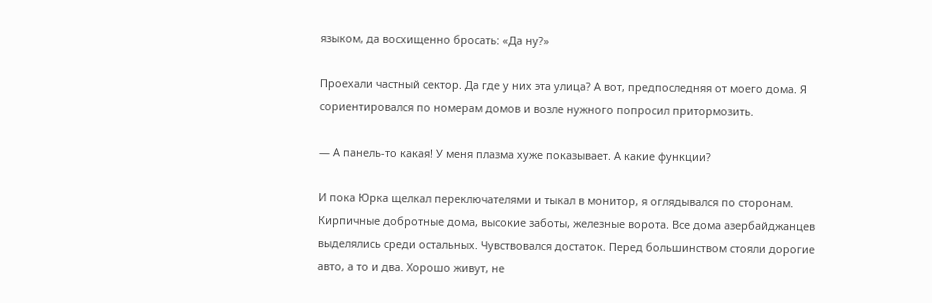языком, да восхищенно бросать: «Да ну?»

Проехали частный сектор. Да где у них эта улица? А вот, предпоследняя от моего дома. Я сориентировался по номерам домов и возле нужного попросил притормозить.

— А панель-то какая! У меня плазма хуже показывает. А какие функции?

И пока Юрка щелкал переключателями и тыкал в монитор, я оглядывался по сторонам. Кирпичные добротные дома, высокие заботы, железные ворота. Все дома азербайджанцев выделялись среди остальных. Чувствовался достаток. Перед большинством стояли дорогие авто, а то и два. Хорошо живут, не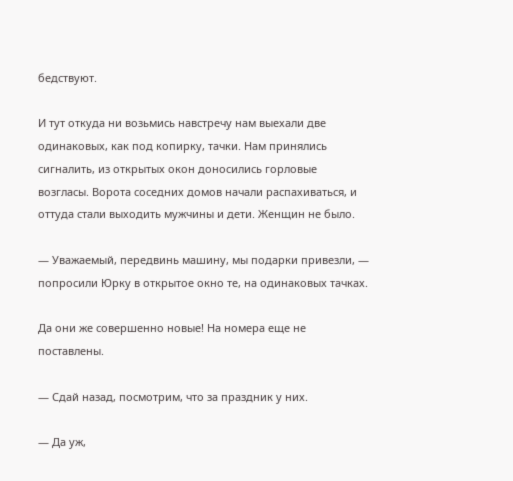бедствуют.

И тут откуда ни возьмись навстречу нам выехали две одинаковых, как под копирку, тачки. Нам принялись сигналить, из открытых окон доносились горловые возгласы. Ворота соседних домов начали распахиваться, и оттуда стали выходить мужчины и дети. Женщин не было.

— Уважаемый, передвинь машину, мы подарки привезли, — попросили Юрку в открытое окно те, на одинаковых тачках.

Да они же совершенно новые! На номера еще не поставлены.

— Сдай назад, посмотрим, что за праздник у них.

— Да уж,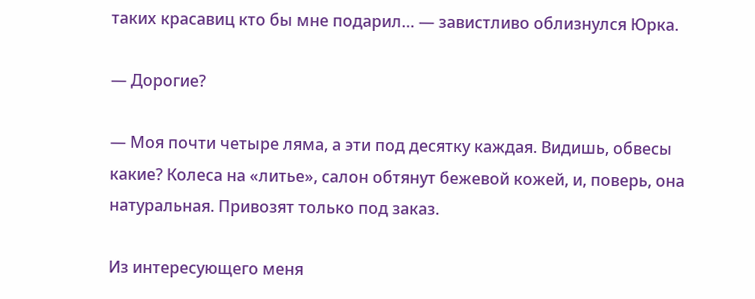таких красавиц кто бы мне подарил… — завистливо облизнулся Юрка.

— Дорогие?

— Моя почти четыре ляма, а эти под десятку каждая. Видишь, обвесы какие? Колеса на «литье», салон обтянут бежевой кожей, и, поверь, она натуральная. Привозят только под заказ.

Из интересующего меня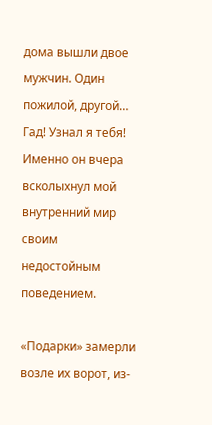дома вышли двое мужчин. Один пожилой, другой… Гад! Узнал я тебя! Именно он вчера всколыхнул мой внутренний мир своим недостойным поведением.

«Подарки» замерли возле их ворот, из-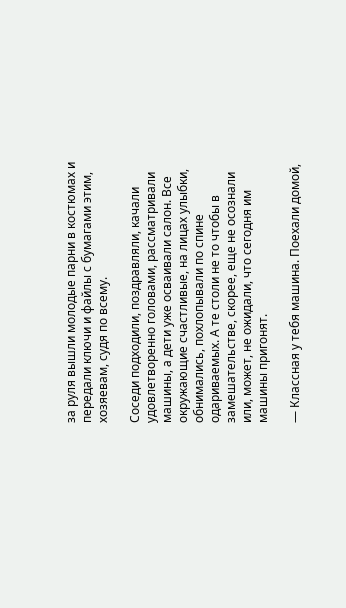за руля вышли молодые парни в костюмах и передали ключи и файлы с бумагами этим, хозяевам, судя по всему.

Соседи подходили, поздравляли, качали удовлетворенно головами, рассматривали машины, а дети уже осваивали салон. Все окружающие счастливые, на лицах улыбки, обнимались, похлопывали по спине одариваемых. А те столи не то чтобы в замешательстве, скорее, еще не осознали или, может, не ожидали, что сегодня им машины пригонят.

— Классная у тебя машина. Поехали домой,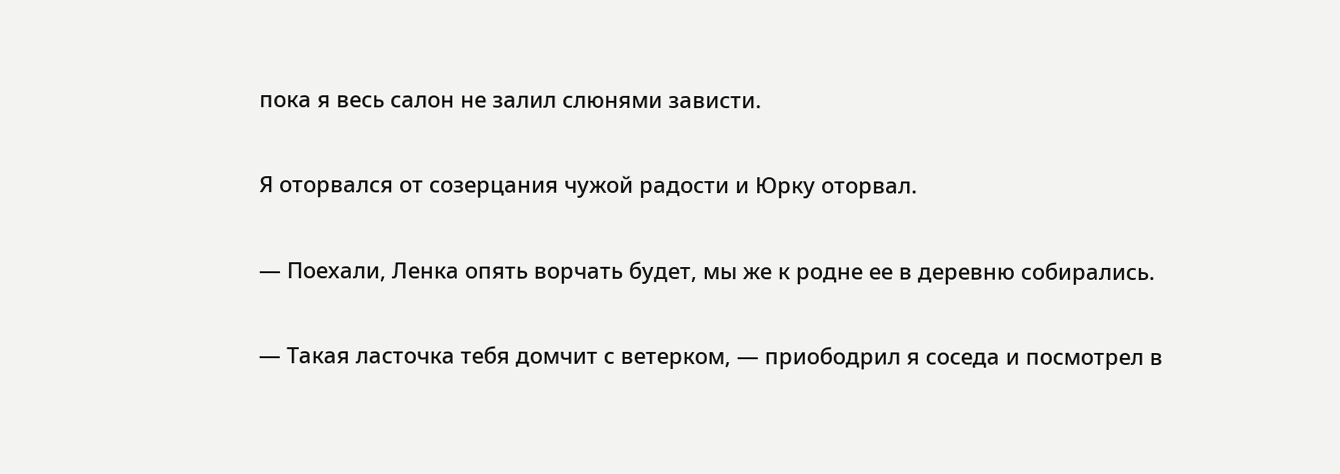пока я весь салон не залил слюнями зависти.

Я оторвался от созерцания чужой радости и Юрку оторвал.

— Поехали, Ленка опять ворчать будет, мы же к родне ее в деревню собирались.

— Такая ласточка тебя домчит с ветерком, — приободрил я соседа и посмотрел в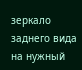зеркало заднего вида на нужный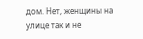дом. Нет, женщины на улице так и не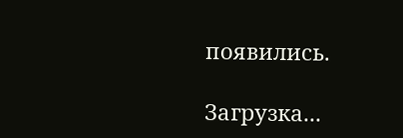появились.

Загрузка...